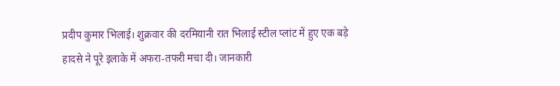प्रदीप कुमार भिलाई। शुक्रवार की दरमियानी रात भिलाई स्टील प्लांट में हुए एक बड़े हादसे ने पूरे इलाके में अफरा-तफरी मचा दी। जानकारी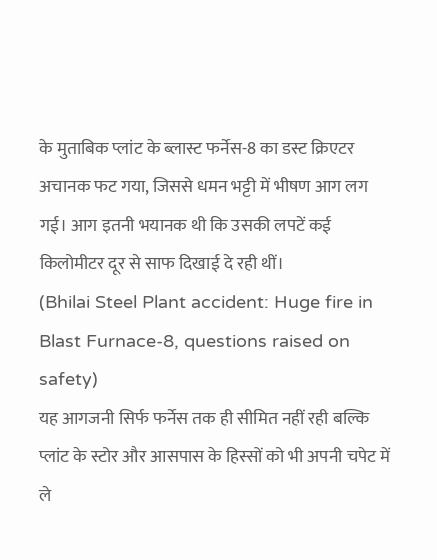के मुताबिक प्लांट के ब्लास्ट फर्नेस-8 का डस्ट क्रिएटर अचानक फट गया, जिससे धमन भट्टी में भीषण आग लग गई। आग इतनी भयानक थी कि उसकी लपटें कई किलोमीटर दूर से साफ दिखाई दे रही थीं।
(Bhilai Steel Plant accident: Huge fire in Blast Furnace-8, questions raised on safety)
यह आगजनी सिर्फ फर्नेस तक ही सीमित नहीं रही बल्कि प्लांट के स्टोर और आसपास के हिस्सों को भी अपनी चपेट में ले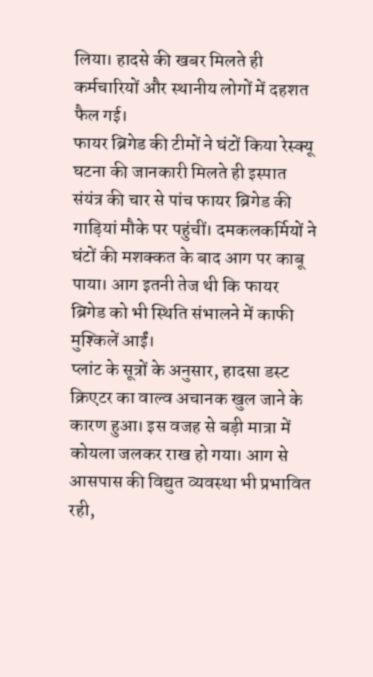लिया। हादसे की खबर मिलते ही कर्मचारियों और स्थानीय लोगों में दहशत फैल गई।
फायर ब्रिगेड की टीमों ने घंटों किया रेस्क्यू
घटना की जानकारी मिलते ही इस्पात संयंत्र की चार से पांच फायर ब्रिगेड की गाड़ियां मौके पर पहुंचीं। दमकलकर्मियों ने घंटों की मशक्कत के बाद आग पर काबू पाया। आग इतनी तेज थी कि फायर ब्रिगेड को भी स्थिति संभालने में काफी मुश्किलें आईं।
प्लांट के सूत्रों के अनुसार, हादसा डस्ट क्रिएटर का वाल्व अचानक खुल जाने के कारण हुआ। इस वजह से बड़ी मात्रा में कोयला जलकर राख हो गया। आग से आसपास की विद्युत व्यवस्था भी प्रभावित रही,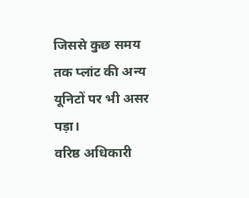जिससे कुछ समय तक प्लांट की अन्य यूनिटों पर भी असर पड़ा।
वरिष्ठ अधिकारी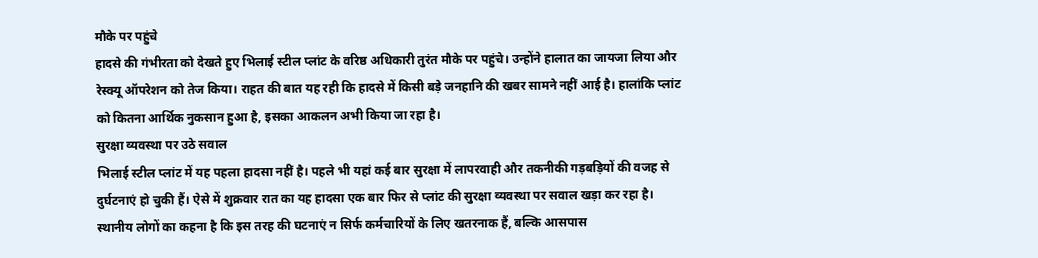मौके पर पहुंचे
हादसे की गंभीरता को देखते हुए भिलाई स्टील प्लांट के वरिष्ठ अधिकारी तुरंत मौके पर पहुंचे। उन्होंने हालात का जायजा लिया और रेस्क्यू ऑपरेशन को तेज किया। राहत की बात यह रही कि हादसे में किसी बड़े जनहानि की खबर सामने नहीं आई है। हालांकि प्लांट को कितना आर्थिक नुकसान हुआ है, इसका आकलन अभी किया जा रहा है।
सुरक्षा व्यवस्था पर उठे सवाल
भिलाई स्टील प्लांट में यह पहला हादसा नहीं है। पहले भी यहां कई बार सुरक्षा में लापरवाही और तकनीकी गड़बड़ियों की वजह से दुर्घटनाएं हो चुकी हैं। ऐसे में शुक्रवार रात का यह हादसा एक बार फिर से प्लांट की सुरक्षा व्यवस्था पर सवाल खड़ा कर रहा है।
स्थानीय लोगों का कहना है कि इस तरह की घटनाएं न सिर्फ कर्मचारियों के लिए खतरनाक हैं, बल्कि आसपास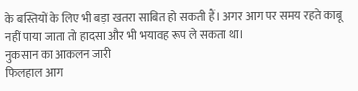के बस्तियों के लिए भी बड़ा खतरा साबित हो सकती हैं। अगर आग पर समय रहते काबू नहीं पाया जाता तो हादसा और भी भयावह रूप ले सकता था।
नुकसान का आकलन जारी
फिलहाल आग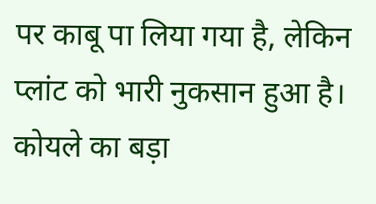पर काबू पा लिया गया है, लेकिन प्लांट को भारी नुकसान हुआ है। कोयले का बड़ा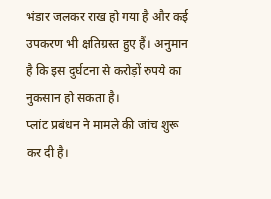भंडार जलकर राख हो गया है और कई उपकरण भी क्षतिग्रस्त हुए हैं। अनुमान है कि इस दुर्घटना से करोड़ों रुपये का नुकसान हो सकता है।
प्लांट प्रबंधन ने मामले की जांच शुरू कर दी है।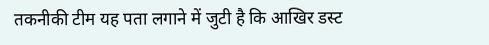तकनीकी टीम यह पता लगाने में जुटी है कि आखिर डस्ट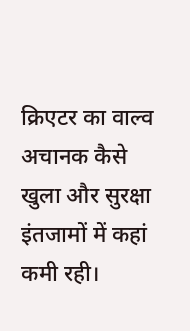क्रिएटर का वाल्व अचानक कैसे खुला और सुरक्षा इंतजामों में कहां कमी रही।